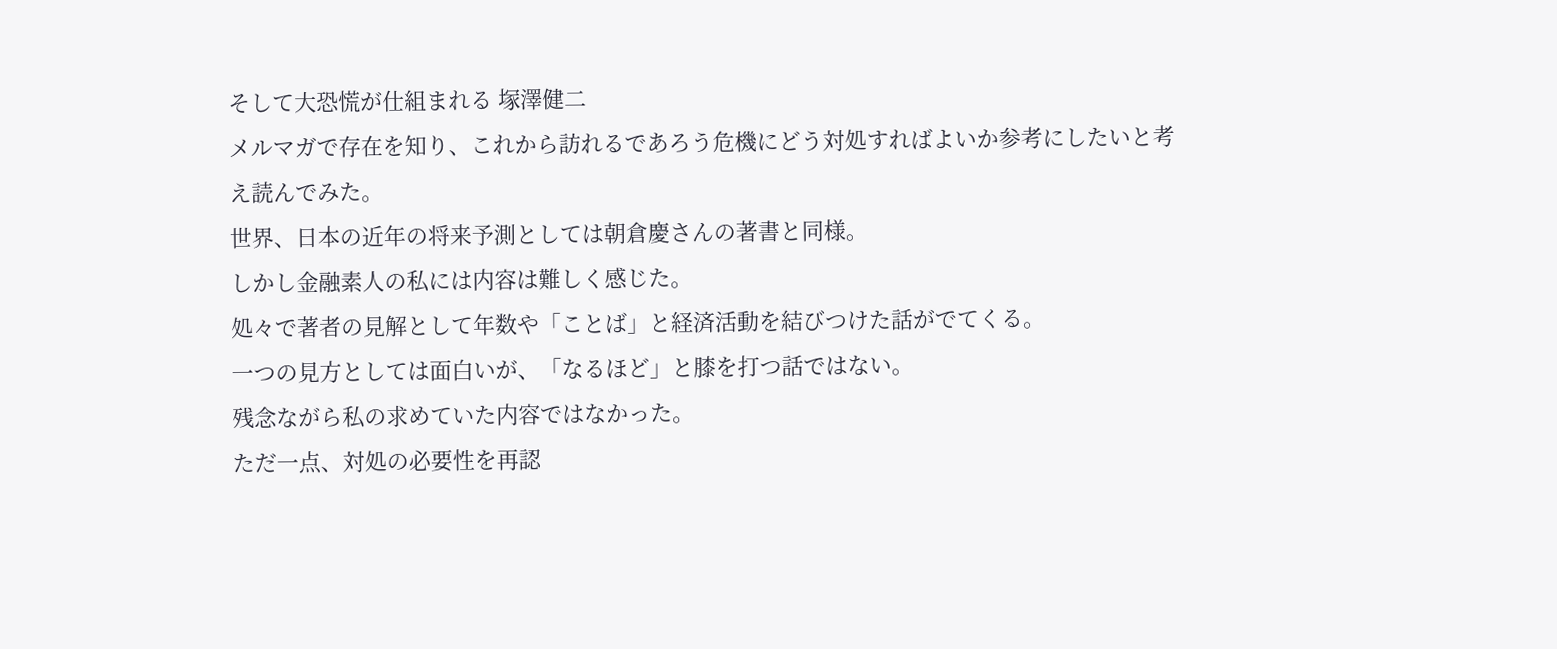そして大恐慌が仕組まれる 塚澤健二
メルマガで存在を知り、これから訪れるであろう危機にどう対処すればよいか参考にしたいと考え読んでみた。
世界、日本の近年の将来予測としては朝倉慶さんの著書と同様。
しかし金融素人の私には内容は難しく感じた。
処々で著者の見解として年数や「ことば」と経済活動を結びつけた話がでてくる。
一つの見方としては面白いが、「なるほど」と膝を打つ話ではない。
残念ながら私の求めていた内容ではなかった。
ただ一点、対処の必要性を再認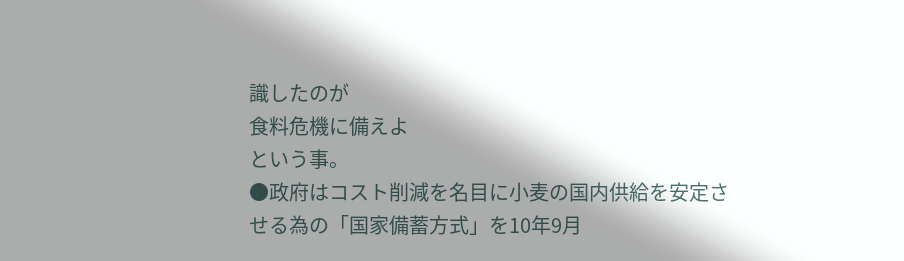識したのが
食料危機に備えよ
という事。
●政府はコスト削減を名目に小麦の国内供給を安定させる為の「国家備蓄方式」を10年9月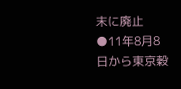末に廃止
●11年8月8日から東京穀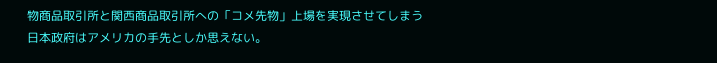物商品取引所と関西商品取引所への「コメ先物」上場を実現させてしまう
日本政府はアメリカの手先としか思えない。